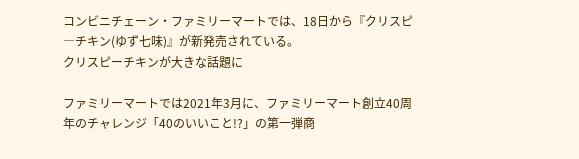コンビニチェーン・ファミリーマートでは、18日から『クリスピ―チキン(ゆず七味)』が新発売されている。
クリスピーチキンが大きな話題に

ファミリーマートでは2021年3月に、ファミリーマート創立40周年のチャレンジ「40のいいこと!?」の第一弾商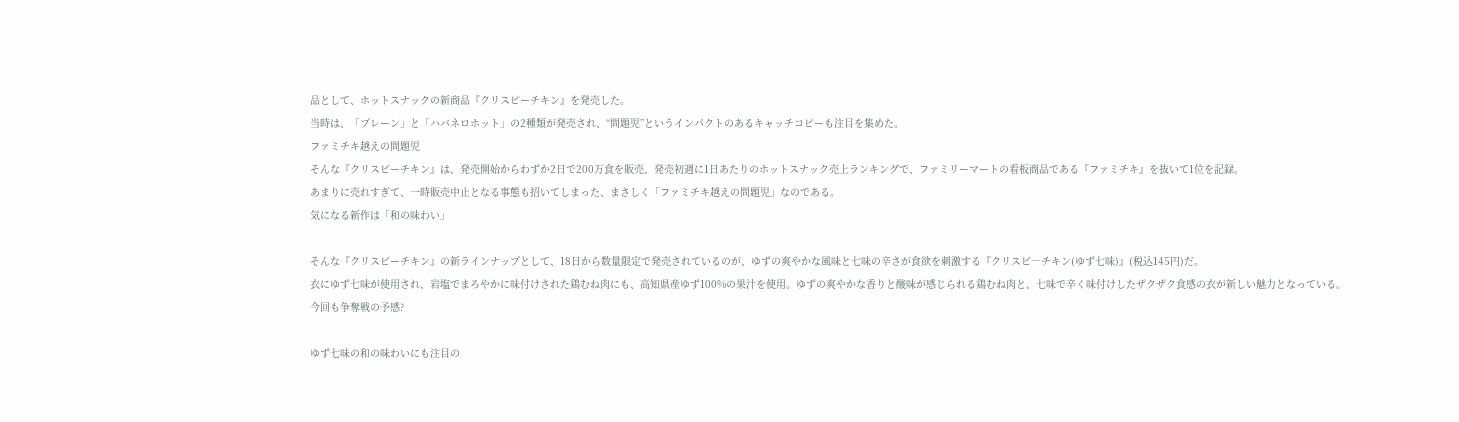品として、ホットスナックの新商品『クリスピーチキン』を発売した。
当時は、「プレーン」と「ハバネロホット」の2種類が発売され、“問題児”というインパクトのあるキャッチコピーも注目を集めた。
ファミチキ越えの問題児
そんな『クリスピーチキン』は、発売開始からわずか2日で200万食を販売、発売初週に1日あたりのホットスナック売上ランキングで、ファミリーマートの看板商品である『ファミチキ』を抜いて1位を記録。
あまりに売れすぎて、一時販売中止となる事態も招いてしまった、まさしく「ファミチキ越えの問題児」なのである。
気になる新作は「和の味わい」

そんな『クリスピーチキン』の新ラインナップとして、18日から数量限定で発売されているのが、ゆずの爽やかな風味と七味の辛さが食欲を刺激する『クリスピ―チキン(ゆず七味)』(税込145円)だ。
衣にゆず七味が使用され、岩塩でまろやかに味付けされた鶏むね肉にも、高知県産ゆず100%の果汁を使用。ゆずの爽やかな香りと酸味が感じられる鶏むね肉と、七味で辛く味付けしたザクザク食感の衣が新しい魅力となっている。
今回も争奪戦の予感?

ゆず七味の和の味わいにも注目の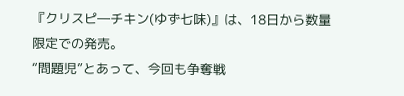『クリスピ―チキン(ゆず七味)』は、18日から数量限定での発売。
“問題児”とあって、今回も争奪戦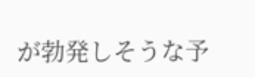が勃発しそうな予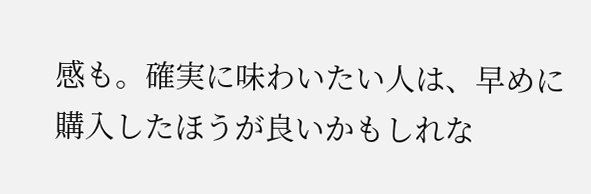感も。確実に味わいたい人は、早めに購入したほうが良いかもしれな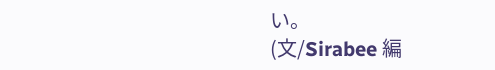い。
(文/Sirabee 編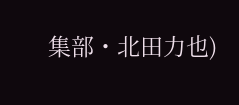集部・北田力也)